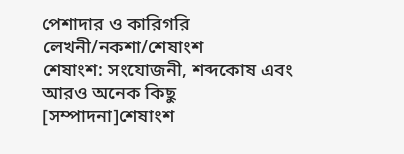পেশাদার ও কারিগরি লেখনী/নকশা/শেষাংশ
শেষাংশ: সংযোজনী, শব্দকোষ এবং আরও অনেক কিছু
[সম্পাদনা]শেষাংশ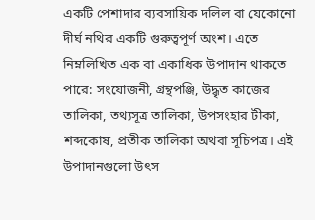একটি পেশাদার ব্যবসায়িক দলিল বা যেকোনো দীর্ঘ নথির একটি গুরুত্বপূর্ণ অংশ। এতে নিম্নলিখিত এক বা একাধিক উপাদান থাকতে পারে: সংযোজনী, গ্রন্থপঞ্জি, উদ্ধৃত কাজের তালিকা, তথ্যসূত্র তালিকা, উপসংহার টীকা, শব্দকোষ, প্রতীক তালিকা অথবা সূচিপত্র। এই উপাদানগুলো উৎস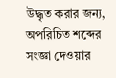উদ্ধৃত করার জন্য, অপরিচিত শব্দের সংজ্ঞা দেওয়ার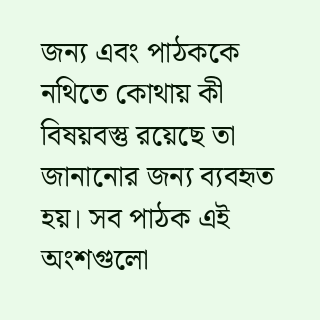জন্য এবং পাঠককে নথিতে কোথায় কী বিষয়বস্তু রয়েছে তা জানানোর জন্য ব্যবহৃত হয়। সব পাঠক এই অংশগুলো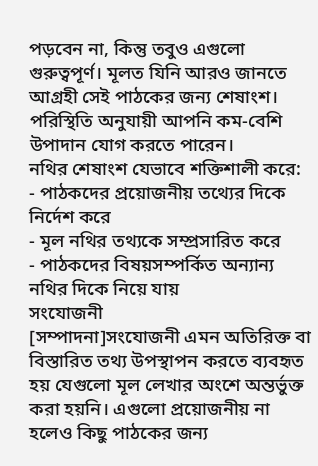পড়বেন না, কিন্তু তবুও এগুলো গুরুত্বপূর্ণ। মূলত যিনি আরও জানতে আগ্রহী সেই পাঠকের জন্য শেষাংশ। পরিস্থিতি অনুযায়ী আপনি কম-বেশি উপাদান যোগ করতে পারেন।
নথির শেষাংশ যেভাবে শক্তিশালী করে:
- পাঠকদের প্রয়োজনীয় তথ্যের দিকে নির্দেশ করে
- মূল নথির তথ্যকে সম্প্রসারিত করে
- পাঠকদের বিষয়সম্পর্কিত অন্যান্য নথির দিকে নিয়ে যায়
সংযোজনী
[সম্পাদনা]সংযোজনী এমন অতিরিক্ত বা বিস্তারিত তথ্য উপস্থাপন করতে ব্যবহৃত হয় যেগুলো মূল লেখার অংশে অন্তর্ভুক্ত করা হয়নি। এগুলো প্রয়োজনীয় না হলেও কিছু পাঠকের জন্য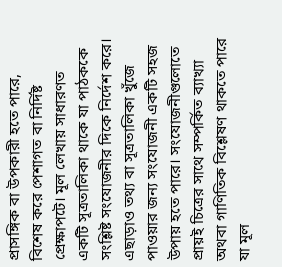প্রাসঙ্গিক বা উপকারী হতে পারে, বিশেষ করে পেশাগত বা নির্দিষ্ট প্রেক্ষাপটে। মূল লেখায় সাধারণত একটি সূত্রতালিকা থাকে যা পাঠককে সংশ্লিষ্ট সংযোজনীর দিকে নির্দেশ করে। এছাড়াও তথ্য বা সূত্রতালিকা খুঁজে পাওয়ার জন্য সংযোজনী একটি সহজ উপায় হতে পারে। সংযোজনীগুলোতে প্রায়ই চিত্রের সাথে সম্পর্কিত ব্যাখ্যা অথবা গাণিতিক বিশ্লেষণ থাকতে পারে যা মূল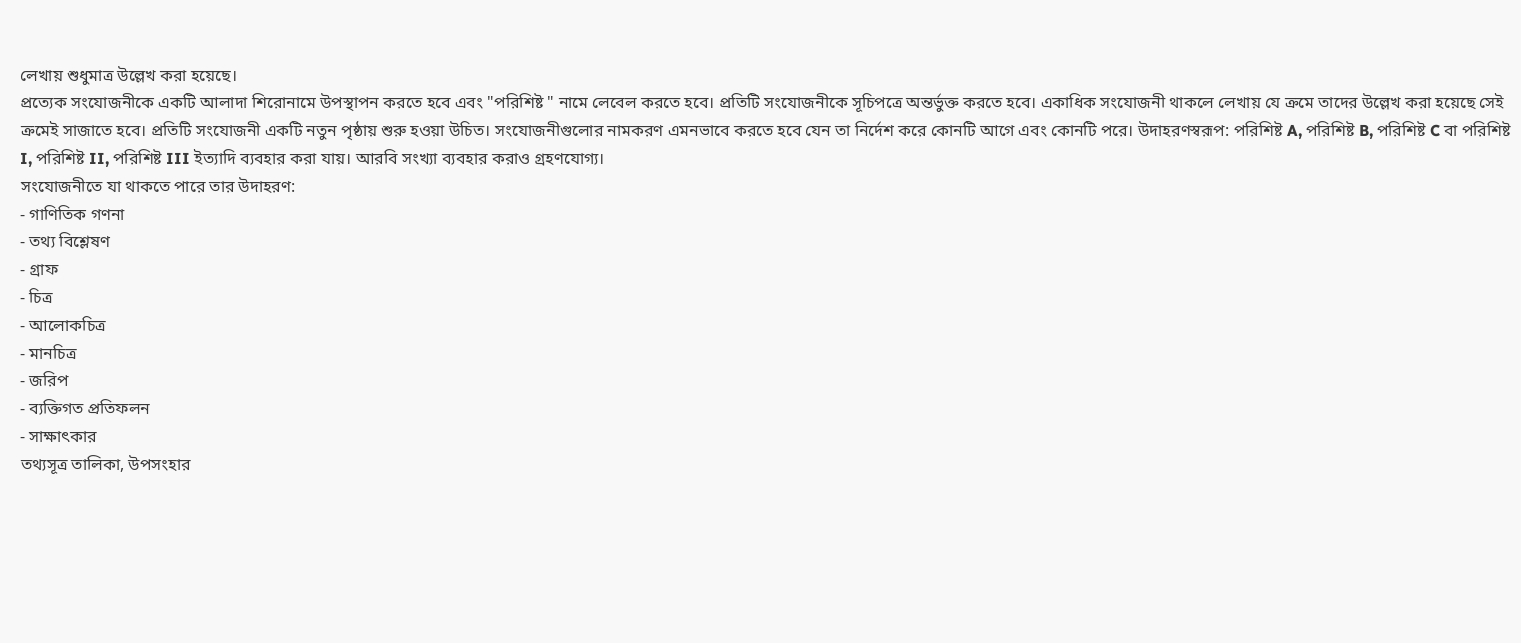লেখায় শুধুমাত্র উল্লেখ করা হয়েছে।
প্রত্যেক সংযোজনীকে একটি আলাদা শিরোনামে উপস্থাপন করতে হবে এবং "পরিশিষ্ট " নামে লেবেল করতে হবে। প্রতিটি সংযোজনীকে সূচিপত্রে অন্তর্ভুক্ত করতে হবে। একাধিক সংযোজনী থাকলে লেখায় যে ক্রমে তাদের উল্লেখ করা হয়েছে সেই ক্রমেই সাজাতে হবে। প্রতিটি সংযোজনী একটি নতুন পৃষ্ঠায় শুরু হওয়া উচিত। সংযোজনীগুলোর নামকরণ এমনভাবে করতে হবে যেন তা নির্দেশ করে কোনটি আগে এবং কোনটি পরে। উদাহরণস্বরূপ: পরিশিষ্ট A, পরিশিষ্ট B, পরিশিষ্ট C বা পরিশিষ্ট I, পরিশিষ্ট II, পরিশিষ্ট III ইত্যাদি ব্যবহার করা যায়। আরবি সংখ্যা ব্যবহার করাও গ্রহণযোগ্য।
সংযোজনীতে যা থাকতে পারে তার উদাহরণ:
- গাণিতিক গণনা
- তথ্য বিশ্লেষণ
- গ্রাফ
- চিত্র
- আলোকচিত্র
- মানচিত্র
- জরিপ
- ব্যক্তিগত প্রতিফলন
- সাক্ষাৎকার
তথ্যসূত্র তালিকা, উপসংহার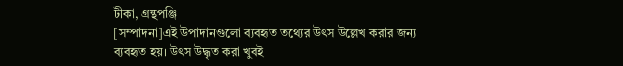টীকা, গ্রন্থপঞ্জি
[সম্পাদনা]এই উপাদানগুলো ব্যবহৃত তথ্যের উৎস উল্লেখ করার জন্য ব্যবহৃত হয়। উৎস উদ্ধৃত করা খুবই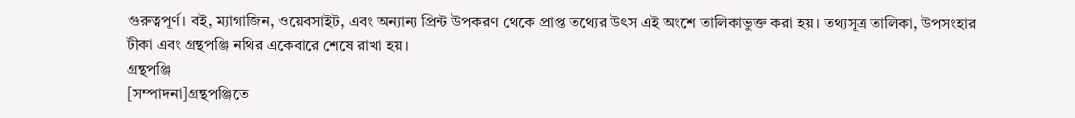গুরুত্বপূর্ণ। বই, ম্যাগাজিন, ওয়েবসাইট, এবং অন্যান্য প্রিন্ট উপকরণ থেকে প্রাপ্ত তথ্যের উৎস এই অংশে তালিকাভুক্ত করা হয়। তথ্যসূত্র তালিকা, উপসংহার টীকা এবং গ্রন্থপঞ্জি নথির একেবারে শেষে রাখা হয়।
গ্রন্থপঞ্জি
[সম্পাদনা]গ্রন্থপঞ্জিতে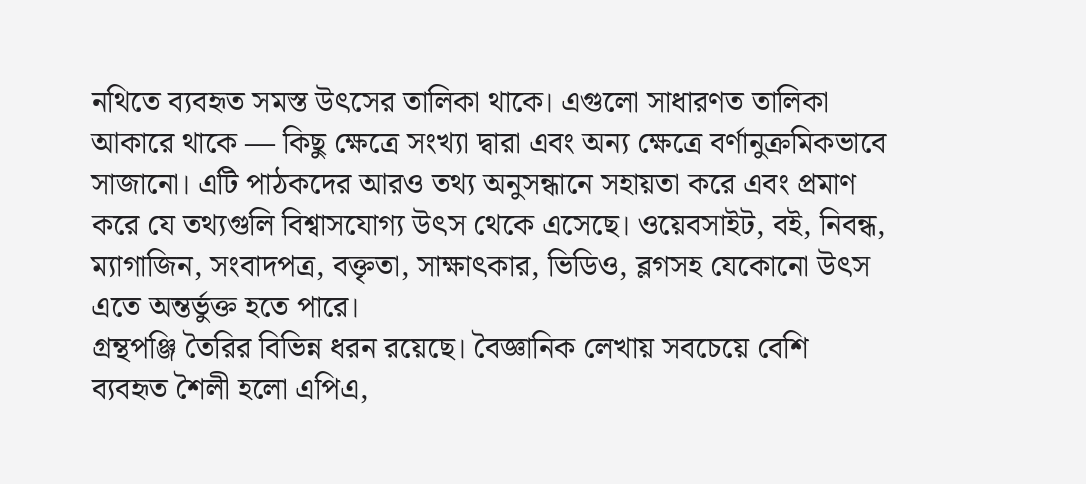নথিতে ব্যবহৃত সমস্ত উৎসের তালিকা থাকে। এগুলো সাধারণত তালিকা আকারে থাকে — কিছু ক্ষেত্রে সংখ্যা দ্বারা এবং অন্য ক্ষেত্রে বর্ণানুক্রমিকভাবে সাজানো। এটি পাঠকদের আরও তথ্য অনুসন্ধানে সহায়তা করে এবং প্রমাণ করে যে তথ্যগুলি বিশ্বাসযোগ্য উৎস থেকে এসেছে। ওয়েবসাইট, বই, নিবন্ধ, ম্যাগাজিন, সংবাদপত্র, বক্তৃতা, সাক্ষাৎকার, ভিডিও, ব্লগসহ যেকোনো উৎস এতে অন্তর্ভুক্ত হতে পারে।
গ্রন্থপঞ্জি তৈরির বিভিন্ন ধরন রয়েছে। বৈজ্ঞানিক লেখায় সবচেয়ে বেশি ব্যবহৃত শৈলী হলো এপিএ,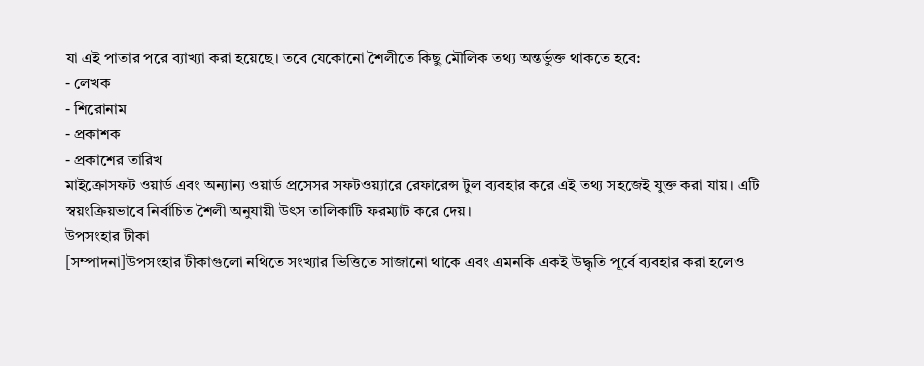যা এই পাতার পরে ব্যাখ্যা করা হয়েছে। তবে যেকোনো শৈলীতে কিছু মৌলিক তথ্য অন্তর্ভুক্ত থাকতে হবে:
- লেখক
- শিরোনাম
- প্রকাশক
- প্রকাশের তারিখ
মাইক্রোসফট ওয়ার্ড এবং অন্যান্য ওয়ার্ড প্রসেসর সফটওয়্যারে রেফারেন্স টুল ব্যবহার করে এই তথ্য সহজেই যুক্ত করা যায়। এটি স্বয়ংক্রিয়ভাবে নির্বাচিত শৈলী অনুযায়ী উৎস তালিকাটি ফরম্যাট করে দেয়।
উপসংহার টীকা
[সম্পাদনা]উপসংহার টীকাগুলো নথিতে সংখ্যার ভিত্তিতে সাজানো থাকে এবং এমনকি একই উদ্ধৃতি পূর্বে ব্যবহার করা হলেও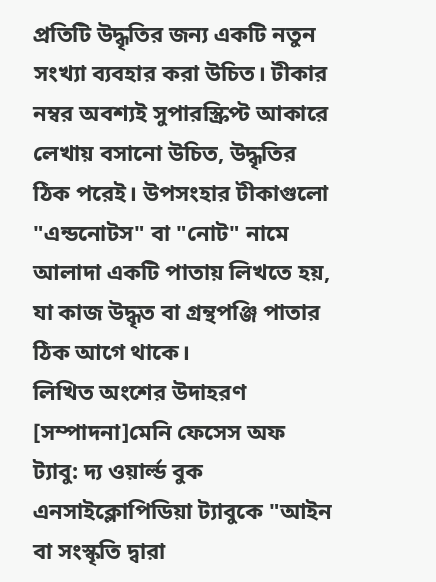প্রতিটি উদ্ধৃতির জন্য একটি নতুন সংখ্যা ব্যবহার করা উচিত। টীকার নম্বর অবশ্যই সুপারস্ক্রিপ্ট আকারে লেখায় বসানো উচিত, উদ্ধৃতির ঠিক পরেই। উপসংহার টীকাগুলো "এন্ডনোটস" বা "নোট" নামে আলাদা একটি পাতায় লিখতে হয়, যা কাজ উদ্ধৃত বা গ্রন্থপঞ্জি পাতার ঠিক আগে থাকে।
লিখিত অংশের উদাহরণ
[সম্পাদনা]মেনি ফেসেস অফ ট্যাবু: দ্য ওয়ার্ল্ড বুক এনসাইক্লোপিডিয়া ট্যাবুকে "আইন বা সংস্কৃতি দ্বারা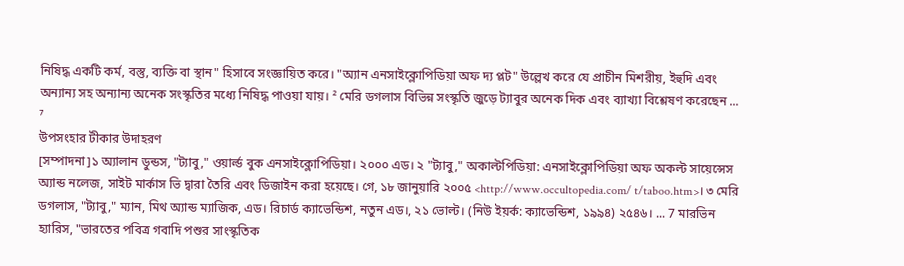নিষিদ্ধ একটি কর্ম, বস্তু, ব্যক্তি বা স্থান" হিসাবে সংজ্ঞায়িত করে। "অ্যান এনসাইক্লোপিডিয়া অফ দ্য প্লট" উল্লেখ করে যে প্রাচীন মিশরীয়, ইহুদি এবং অন্যান্য সহ অন্যান্য অনেক সংস্কৃতির মধ্যে নিষিদ্ধ পাওয়া যায়। ² মেরি ডগলাস বিভিন্ন সংস্কৃতি জুড়ে ট্যাবুর অনেক দিক এবং ব্যাখ্যা বিশ্লেষণ করেছেন ... ⁷
উপসংহার টীকার উদাহরণ
[সম্পাদনা]১ অ্যালান ডুন্ডস, "ট্যাবু," ওয়ার্ল্ড বুক এনসাইক্লোপিডিয়া। ২০০০ এড। ২ "ট্যাবু," অকাল্টপিডিয়া: এনসাইক্লোপিডিয়া অফ অকল্ট সায়েন্সেস অ্যান্ড নলেজ, সাইট মার্কাস ভি দ্বারা তৈরি এবং ডিজাইন করা হয়েছে। গে, ১৮ জানুয়ারি ২০০৫ <http://www.occultopedia.com/ t/taboo.htm>। ৩ মেরি ডগলাস, "ট্যাবু," ম্যান, মিথ অ্যান্ড ম্যাজিক, এড। রিচার্ড ক্যাভেন্ডিশ, নতুন এড।, ২১ ভোল্ট। (নিউ ইয়র্ক: ক্যাভেন্ডিশ, ১৯৯৪) ২৫৪৬। ... 7 মারভিন হ্যারিস, "ভারতের পবিত্র গবাদি পশুর সাংস্কৃতিক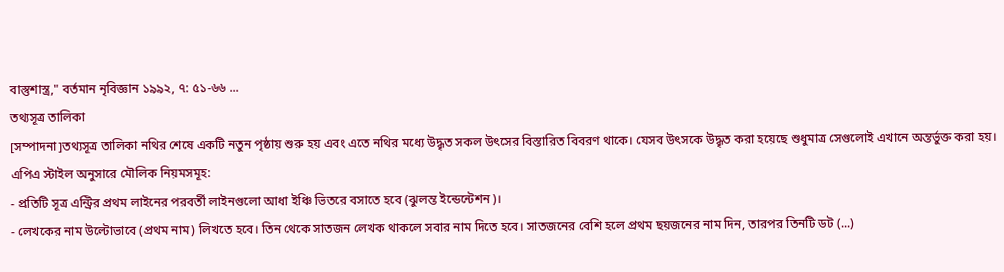বাস্তুশাস্ত্র," বর্তমান নৃবিজ্ঞান ১৯৯২, ৭: ৫১-৬৬ ...
তথ্যসূত্র তালিকা
[সম্পাদনা]তথ্যসূত্র তালিকা নথির শেষে একটি নতুন পৃষ্ঠায় শুরু হয় এবং এতে নথির মধ্যে উদ্ধৃত সকল উৎসের বিস্তারিত বিবরণ থাকে। যেসব উৎসকে উদ্ধৃত করা হয়েছে শুধুমাত্র সেগুলোই এখানে অন্তর্ভুক্ত করা হয়।
এপিএ স্টাইল অনুসারে মৌলিক নিয়মসমূহ:
- প্রতিটি সূত্র এন্ট্রির প্রথম লাইনের পরবর্তী লাইনগুলো আধা ইঞ্চি ভিতরে বসাতে হবে (ঝুলন্ত ইন্ডেন্টেশন)।
- লেখকের নাম উল্টোভাবে (প্রথম নাম) লিখতে হবে। তিন থেকে সাতজন লেখক থাকলে সবার নাম দিতে হবে। সাতজনের বেশি হলে প্রথম ছয়জনের নাম দিন, তারপর তিনটি ডট (...)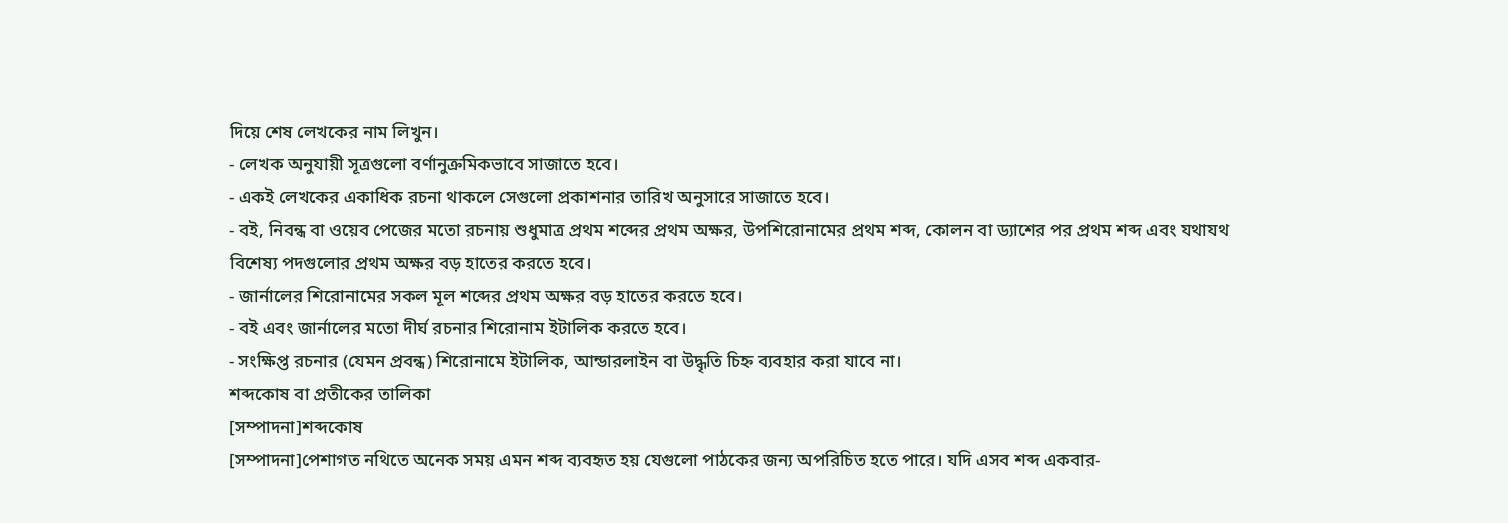দিয়ে শেষ লেখকের নাম লিখুন।
- লেখক অনুযায়ী সূত্রগুলো বর্ণানুক্রমিকভাবে সাজাতে হবে।
- একই লেখকের একাধিক রচনা থাকলে সেগুলো প্রকাশনার তারিখ অনুসারে সাজাতে হবে।
- বই, নিবন্ধ বা ওয়েব পেজের মতো রচনায় শুধুমাত্র প্রথম শব্দের প্রথম অক্ষর, উপশিরোনামের প্রথম শব্দ, কোলন বা ড্যাশের পর প্রথম শব্দ এবং যথাযথ বিশেষ্য পদগুলোর প্রথম অক্ষর বড় হাতের করতে হবে।
- জার্নালের শিরোনামের সকল মূল শব্দের প্রথম অক্ষর বড় হাতের করতে হবে।
- বই এবং জার্নালের মতো দীর্ঘ রচনার শিরোনাম ইটালিক করতে হবে।
- সংক্ষিপ্ত রচনার (যেমন প্রবন্ধ) শিরোনামে ইটালিক, আন্ডারলাইন বা উদ্ধৃতি চিহ্ন ব্যবহার করা যাবে না।
শব্দকোষ বা প্রতীকের তালিকা
[সম্পাদনা]শব্দকোষ
[সম্পাদনা]পেশাগত নথিতে অনেক সময় এমন শব্দ ব্যবহৃত হয় যেগুলো পাঠকের জন্য অপরিচিত হতে পারে। যদি এসব শব্দ একবার-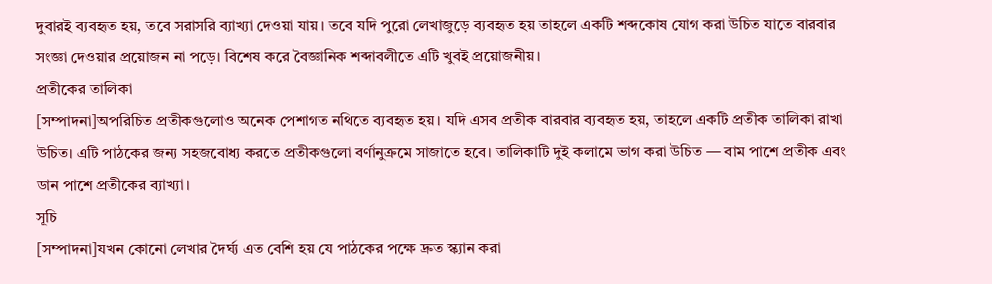দুবারই ব্যবহৃত হয়, তবে সরাসরি ব্যাখ্যা দেওয়া যায়। তবে যদি পুরো লেখাজুড়ে ব্যবহৃত হয় তাহলে একটি শব্দকোষ যোগ করা উচিত যাতে বারবার সংজ্ঞা দেওয়ার প্রয়োজন না পড়ে। বিশেষ করে বৈজ্ঞানিক শব্দাবলীতে এটি খুবই প্রয়োজনীয়।
প্রতীকের তালিকা
[সম্পাদনা]অপরিচিত প্রতীকগুলোও অনেক পেশাগত নথিতে ব্যবহৃত হয়। যদি এসব প্রতীক বারবার ব্যবহৃত হয়, তাহলে একটি প্রতীক তালিকা রাখা উচিত। এটি পাঠকের জন্য সহজবোধ্য করতে প্রতীকগুলো বর্ণানুক্রমে সাজাতে হবে। তালিকাটি দুই কলামে ভাগ করা উচিত — বাম পাশে প্রতীক এবং ডান পাশে প্রতীকের ব্যাখ্যা।
সূচি
[সম্পাদনা]যখন কোনো লেখার দৈর্ঘ্য এত বেশি হয় যে পাঠকের পক্ষে দ্রুত স্ক্যান করা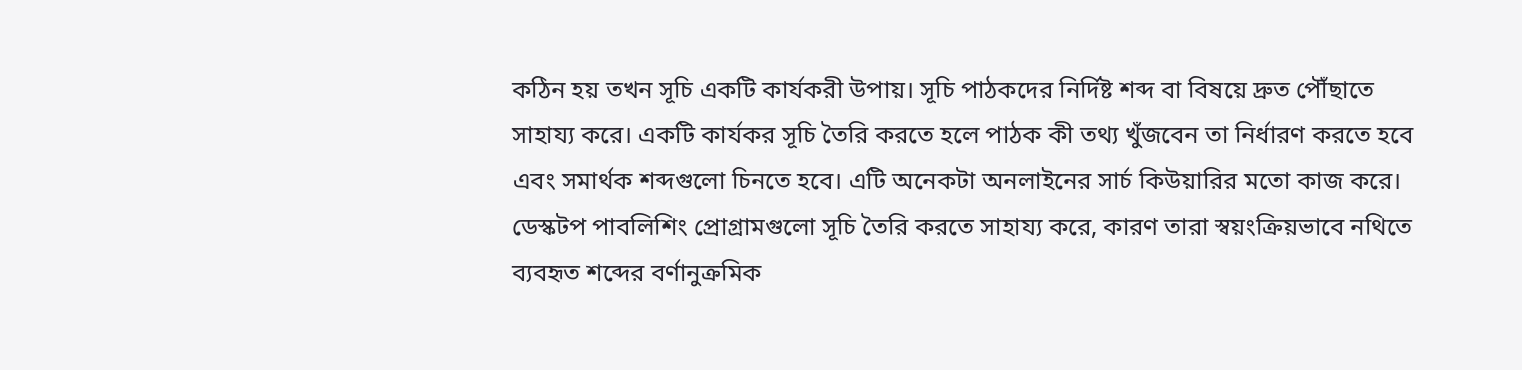কঠিন হয় তখন সূচি একটি কার্যকরী উপায়। সূচি পাঠকদের নির্দিষ্ট শব্দ বা বিষয়ে দ্রুত পৌঁছাতে সাহায্য করে। একটি কার্যকর সূচি তৈরি করতে হলে পাঠক কী তথ্য খুঁজবেন তা নির্ধারণ করতে হবে এবং সমার্থক শব্দগুলো চিনতে হবে। এটি অনেকটা অনলাইনের সার্চ কিউয়ারির মতো কাজ করে।
ডেস্কটপ পাবলিশিং প্রোগ্রামগুলো সূচি তৈরি করতে সাহায্য করে, কারণ তারা স্বয়ংক্রিয়ভাবে নথিতে ব্যবহৃত শব্দের বর্ণানুক্রমিক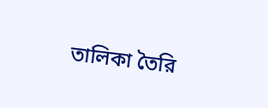তালিকা তৈরি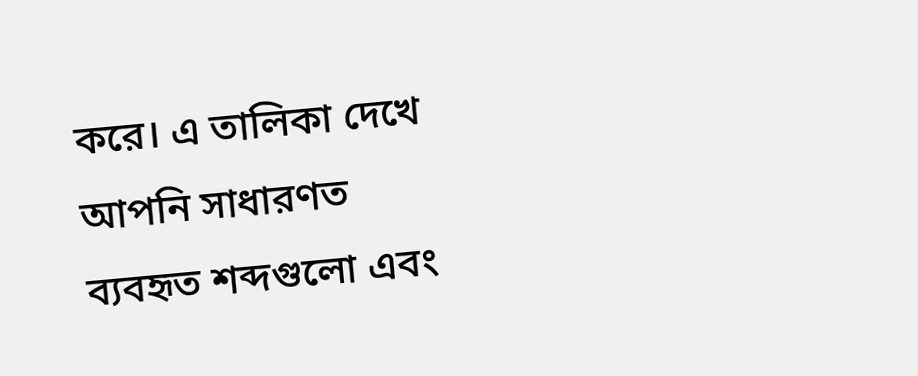করে। এ তালিকা দেখে আপনি সাধারণত ব্যবহৃত শব্দগুলো এবং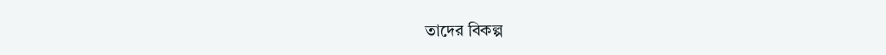তাদের বিকল্প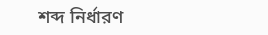শব্দ নির্ধারণ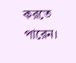করতে পারেন।